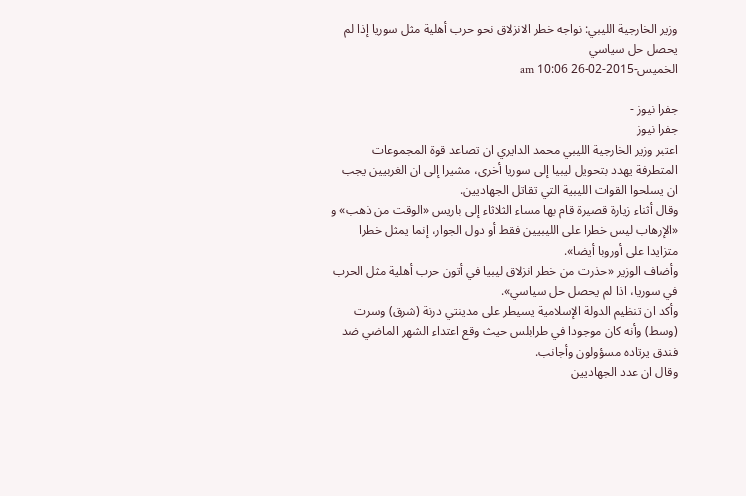وزير الخارجية الليبي: نواجه خطر الانزلاق نحو حرب أهلية مثل سوريا إذا لم يحصل حل سياسي
الخميس-2015-02-26 10:06 am

جفرا نيوز -
جفرا نيوز
اعتبر وزير الخارجية الليبي محمد الدايري ان تصاعد قوة المجموعات المتطرفة يهدد بتحويل ليبيا إلى سوريا أخرى، مشيرا إلى ان الغربيين يجب ان يسلحوا القوات الليبية التي تقاتل الجهاديين.
وقال أثناء زيارة قصيرة قام بها مساء الثلاثاء إلى باريس «الوقت من ذهب» و «الإرهاب ليس خطرا على الليبيين فقط أو دول الجوار، إنما يمثل خطرا متزايدا على أوروبا أيضا».
وأضاف الوزير «حذرت من خطر انزلاق ليبيا في أتون حرب أهلية مثل الحرب في سوريا، اذا لم يحصل حل سياسي».
وأكد ان تنظيم الدولة الإسلامية يسيطر على مدينتي درنة (شرق) وسرت (وسط) وأنه كان موجودا في طرابلس حيث وقع اعتداء الشهر الماضي ضد فندق يرتاده مسؤولون وأجانب.
وقال ان عدد الجهاديين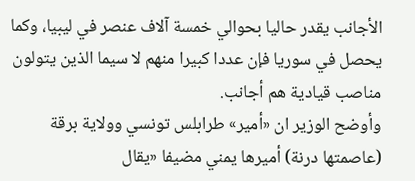الأجانب يقدر حاليا بحوالي خمسة آلاف عنصر في ليبيا، وكما يحصل في سوريا فإن عددا كبيرا منهم لا سيما الذين يتولون مناصب قيادية هم أجانب.
وأوضح الوزير ان «أمير» طرابلس تونسي وولاية برقة (عاصمتها درنة) أميرها يمني مضيفا «يقال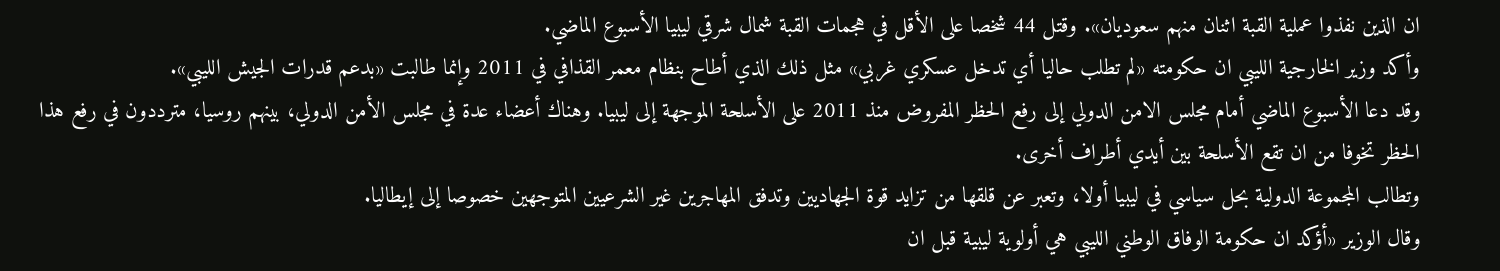ان الذين نفذوا عملية القبة اثنان منهم سعوديان». وقتل 44 شخصا على الأقل في هجمات القبة شمال شرقي ليبيا الأسبوع الماضي.
وأكد وزير الخارجية الليبي ان حكومته «لم تطلب حاليا أي تدخل عسكري غربي» مثل ذلك الذي أطاح بنظام معمر القذافي في 2011 وإنما طالبت «بدعم قدرات الجيش الليبي».
وقد دعا الأسبوع الماضي أمام مجلس الامن الدولي إلى رفع الحظر المفروض منذ 2011 على الأسلحة الموجهة إلى ليبيا. وهناك أعضاء عدة في مجلس الأمن الدولي، بينهم روسيا، مترددون في رفع هذا الحظر تخوفا من ان تقع الأسلحة بين أيدي أطراف أخرى.
وتطالب المجموعة الدولية بحل سياسي في ليبيا أولا، وتعبر عن قلقها من تزايد قوة الجهاديين وتدفق المهاجرين غير الشرعيين المتوجهين خصوصا إلى إيطاليا.
وقال الوزير «أؤكد ان حكومة الوفاق الوطني الليبي هي أولوية ليبية قبل ان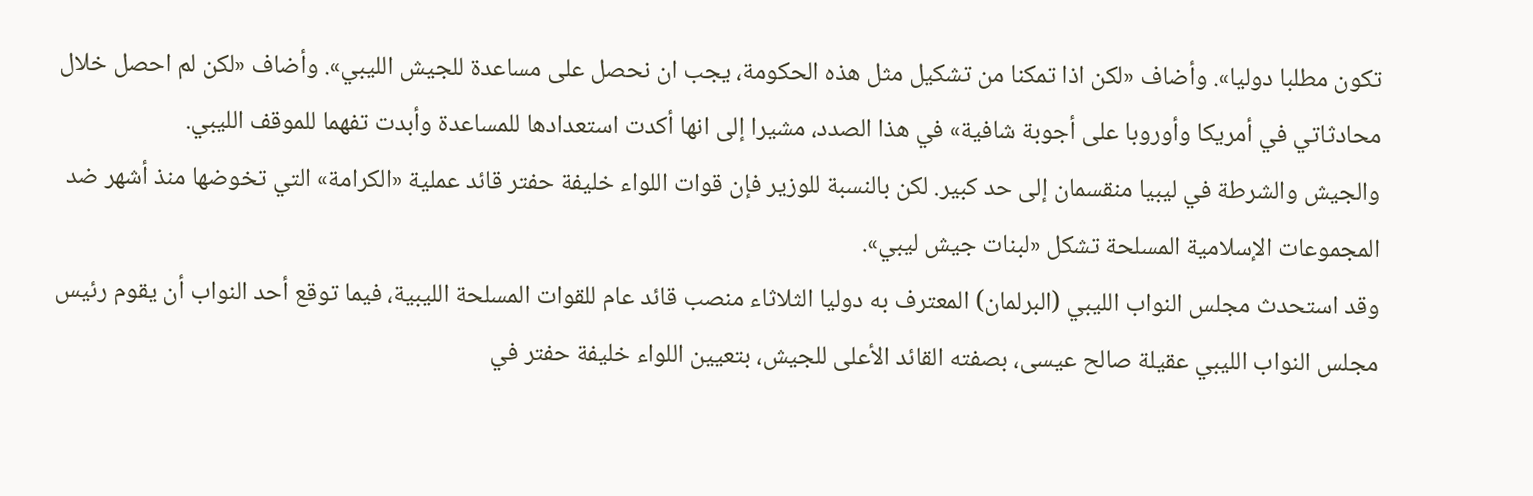تكون مطلبا دوليا». وأضاف «لكن اذا تمكنا من تشكيل مثل هذه الحكومة، يجب ان نحصل على مساعدة للجيش الليبي». وأضاف «لكن لم احصل خلال محادثاتي في أمريكا وأوروبا على أجوبة شافية» في هذا الصدد، مشيرا إلى انها أكدت استعدادها للمساعدة وأبدت تفهما للموقف الليبي.
والجيش والشرطة في ليبيا منقسمان إلى حد كبير. لكن بالنسبة للوزير فإن قوات اللواء خليفة حفتر قائد عملية «الكرامة» التي تخوضها منذ أشهر ضد المجموعات الإسلامية المسلحة تشكل «لبنات جيش ليبي».
وقد استحدث مجلس النواب الليبي (البرلمان) المعترف به دوليا الثلاثاء منصب قائد عام للقوات المسلحة الليبية، فيما توقع أحد النواب أن يقوم رئيس مجلس النواب الليبي عقيلة صالح عيسى، بصفته القائد الأعلى للجيش، بتعيين اللواء خليفة حفتر في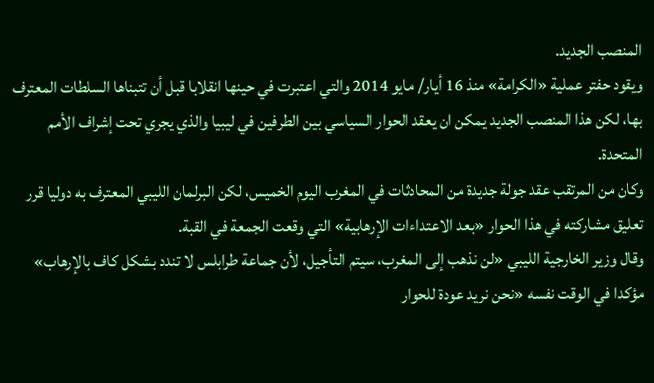المنصب الجديد.
ويقود حفتر عملية «الكرامة» منذ 16 أيار/ مايو 2014 والتي اعتبرت في حينها انقلابا قبل أن تتبناها السلطات المعترف بها، لكن هذا المنصب الجديد يمكن ان يعقد الحوار السياسي بين الطرفين في ليبيا والذي يجري تحت إشراف الأمم المتحدة.
وكان من المرتقب عقد جولة جديدة من المحادثات في المغرب اليوم الخميس، لكن البرلمان الليبي المعترف به دوليا قرر تعليق مشاركته في هذا الحوار «بعد الاعتداءات الإرهابية» التي وقعت الجمعة في القبة.
وقال وزير الخارجية الليبي «لن نذهب إلى المغرب، سيتم التأجيل، لأن جماعة طرابلس لا تندد بشكل كاف بالإرهاب» مؤكدا في الوقت نفسه «نحن نريد عودة للحوار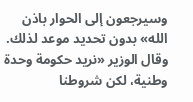وسيرجعون إلى الحوار باذن الله» بدون تحديد موعد لذلك.
وقال الوزير «نريد حكومة وحدة وطنية، لكن شروطنا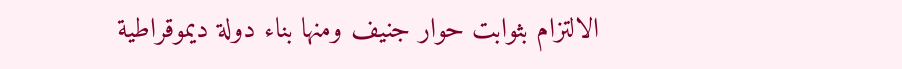الالتزام بثوابت حوار جنيف ومنها بناء دولة ديموقراطية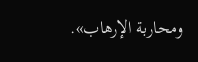ومحاربة الإرهاب».